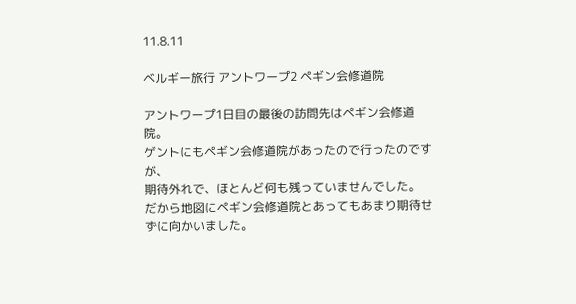11.8.11

ベルギー旅行 アントワープ2 ペギン会修道院

アントワープ1日目の最後の訪問先はペギン会修道院。
ゲントにもペギン会修道院があったので行ったのですが、
期待外れで、ほとんど何も残っていませんでした。
だから地図にペギン会修道院とあってもあまり期待せずに向かいました。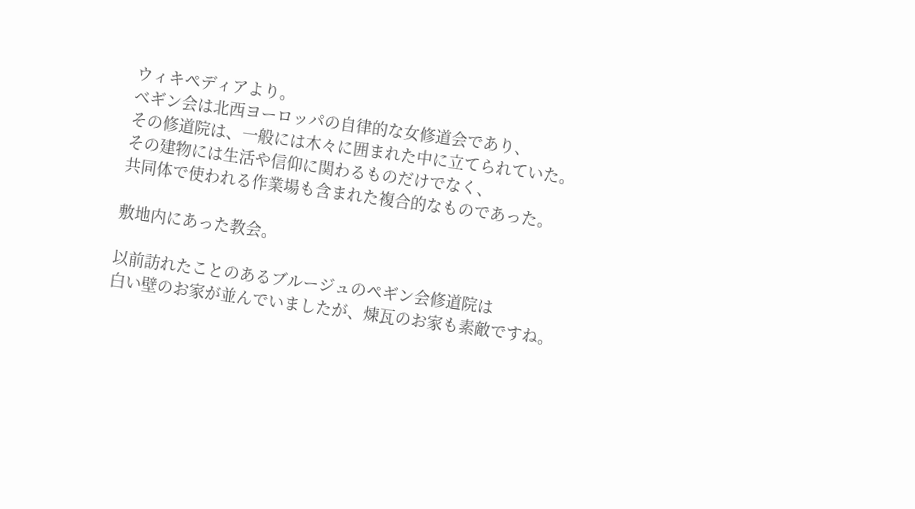ウィキペディアより。
ベギン会は北西ヨーロッパの自律的な女修道会であり、
その修道院は、一般には木々に囲まれた中に立てられていた。
その建物には生活や信仰に関わるものだけでなく、
共同体で使われる作業場も含まれた複合的なものであった。

敷地内にあった教会。

以前訪れたことのあるブルージュのペギン会修道院は
白い壁のお家が並んでいましたが、煉瓦のお家も素敵ですね。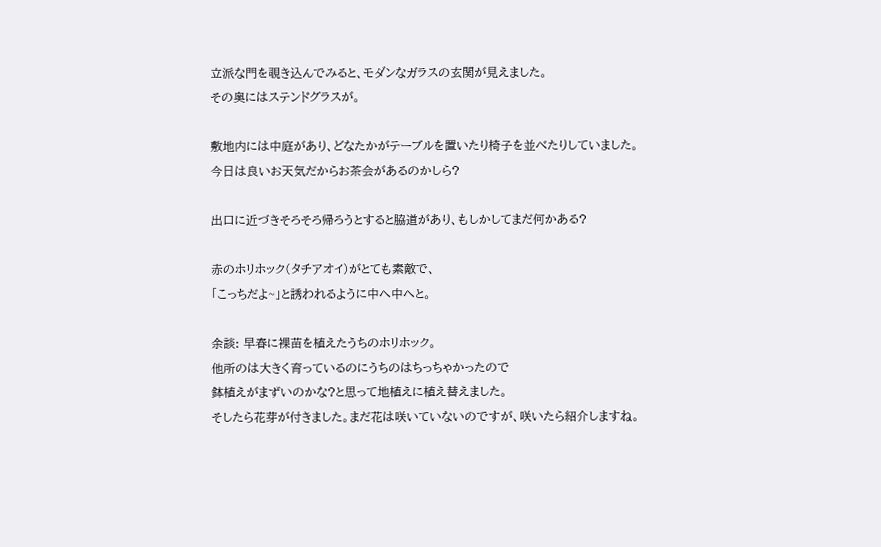立派な門を覗き込んでみると、モダンなガラスの玄関が見えました。
その奥にはステンドグラスが。

敷地内には中庭があり、どなたかがテーブルを置いたり椅子を並べたりしていました。
今日は良いお天気だからお茶会があるのかしら?

出口に近づきそろそろ帰ろうとすると脇道があり、もしかしてまだ何かある?

赤のホリホック(タチアオイ)がとても素敵で、
「こっちだよ~」と誘われるように中へ中へと。

余談: 早春に裸苗を植えたうちのホリホック。
他所のは大きく育っているのにうちのはちっちゃかったので
鉢植えがまずいのかな?と思って地植えに植え替えました。
そしたら花芽が付きました。まだ花は咲いていないのですが、咲いたら紹介しますね。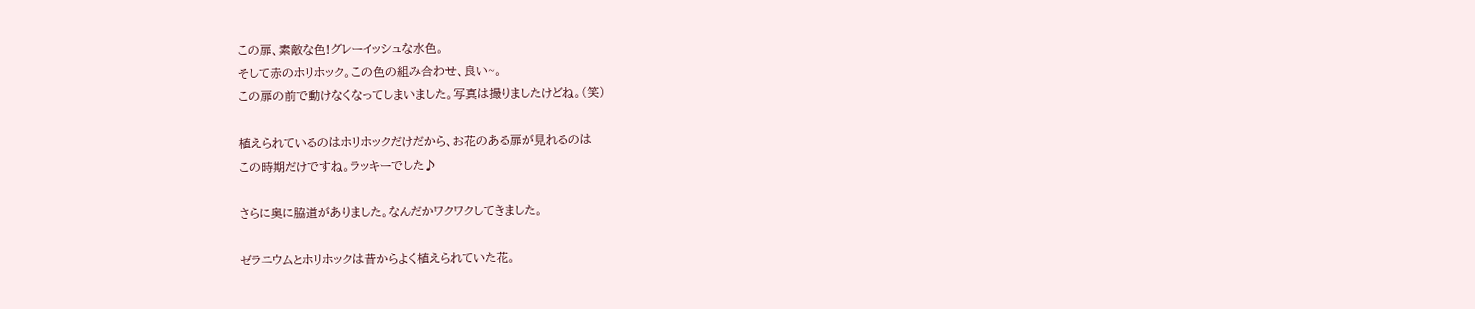この扉、素敵な色!グレーイッシュな水色。
そして赤のホリホック。この色の組み合わせ、良い~。
この扉の前で動けなくなってしまいました。写真は撮りましたけどね。(笑)

植えられているのはホリホックだけだから、お花のある扉が見れるのは
この時期だけですね。ラッキーでした♪

さらに奥に脇道がありました。なんだかワクワクしてきました。

ゼラニウムとホリホックは昔からよく植えられていた花。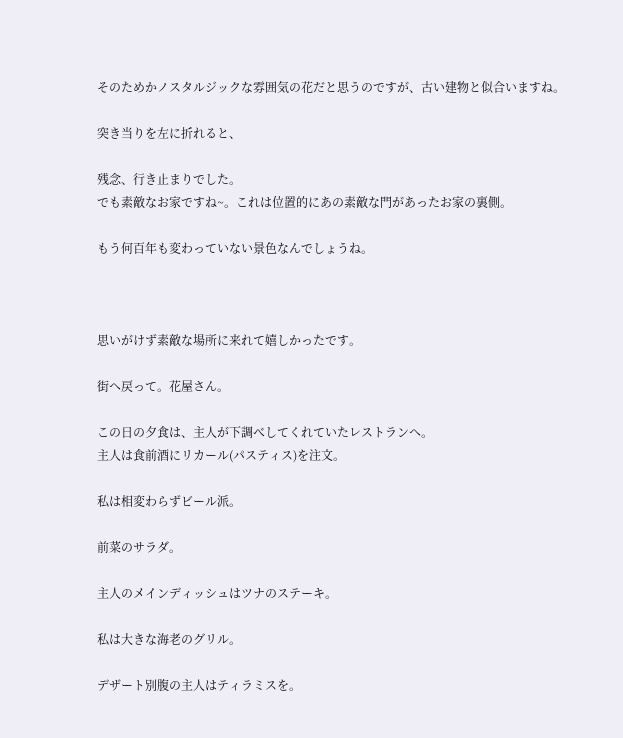そのためかノスタルジックな雰囲気の花だと思うのですが、古い建物と似合いますね。

突き当りを左に折れると、

残念、行き止まりでした。
でも素敵なお家ですね~。これは位置的にあの素敵な門があったお家の裏側。

もう何百年も変わっていない景色なんでしょうね。



思いがけず素敵な場所に来れて嬉しかったです。

街へ戻って。花屋さん。

この日の夕食は、主人が下調べしてくれていたレストランへ。
主人は食前酒にリカール(パスティス)を注文。

私は相変わらずビール派。

前菜のサラダ。

主人のメインディッシュはツナのステーキ。

私は大きな海老のグリル。

デザート別腹の主人はティラミスを。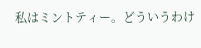私はミントティー。どういうわけ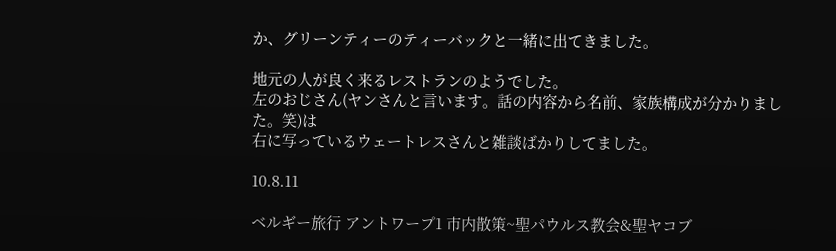か、グリーンティーのティーバックと一緒に出てきました。

地元の人が良く来るレストランのようでした。
左のおじさん(ヤンさんと言います。話の内容から名前、家族構成が分かりました。笑)は
右に写っているウェートレスさんと雑談ばかりしてました。

10.8.11

ベルギー旅行 アントワープ1 市内散策~聖パウルス教会&聖ヤコブ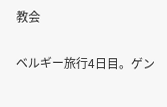教会

ベルギー旅行4日目。ゲン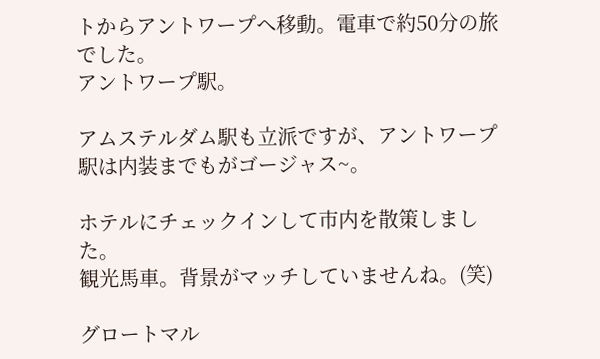トからアントワープへ移動。電車で約50分の旅でした。
アントワープ駅。

アムステルダム駅も立派ですが、アントワープ駅は内装までもがゴージャス~。

ホテルにチェックインして市内を散策しました。
観光馬車。背景がマッチしていませんね。(笑)

グロートマル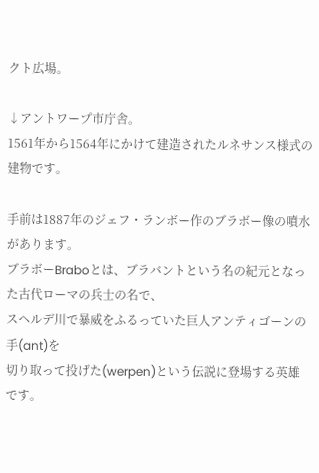クト広場。

↓アントワープ市庁舎。
1561年から1564年にかけて建造されたルネサンス様式の建物です。

手前は1887年のジェフ・ランボー作のブラボー像の噴水があります。
ブラボーBraboとは、ブラバントという名の紀元となった古代ローマの兵士の名で、
スヘルデ川で暴威をふるっていた巨人アンティゴーンの手(ant)を
切り取って投げた(werpen)という伝説に登場する英雄です。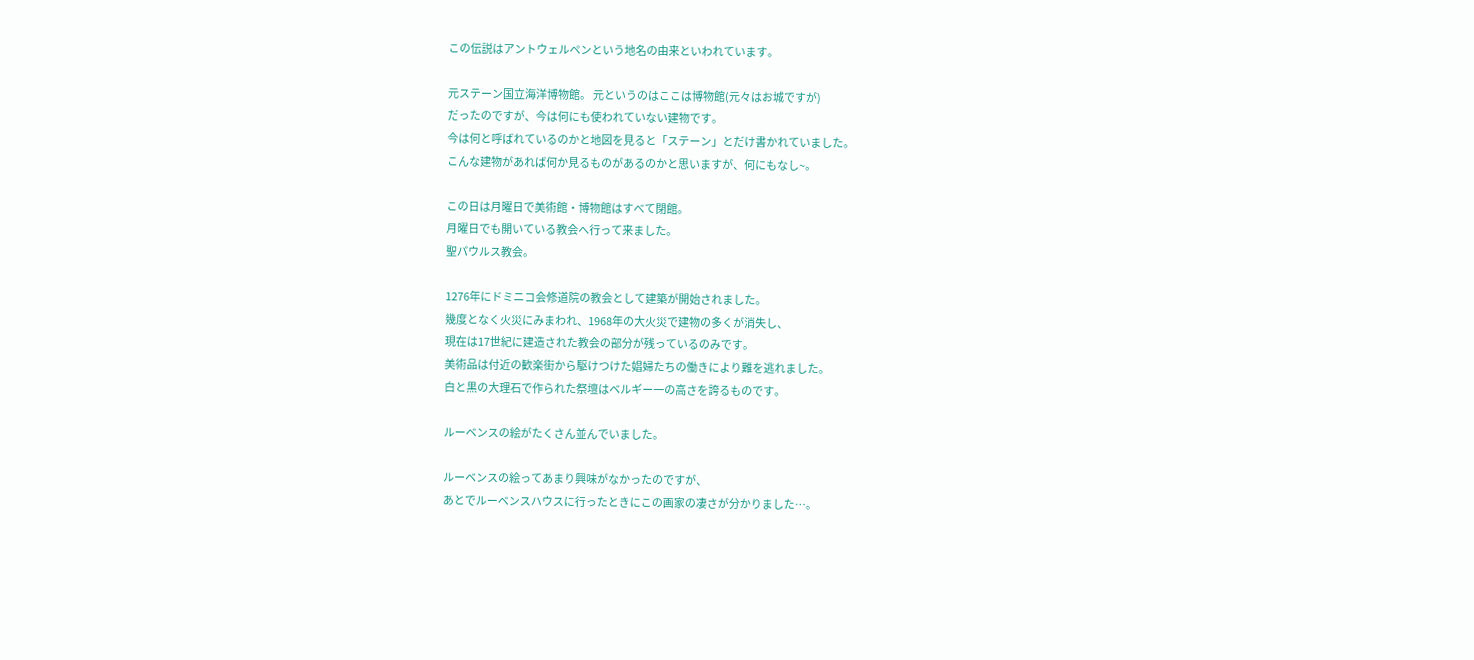この伝説はアントウェルペンという地名の由来といわれています。

元ステーン国立海洋博物館。 元というのはここは博物館(元々はお城ですが)
だったのですが、今は何にも使われていない建物です。
今は何と呼ばれているのかと地図を見ると「ステーン」とだけ書かれていました。
こんな建物があれば何か見るものがあるのかと思いますが、何にもなし~。

この日は月曜日で美術館・博物館はすべて閉館。
月曜日でも開いている教会へ行って来ました。
聖パウルス教会。

1276年にドミニコ会修道院の教会として建築が開始されました。
幾度となく火災にみまわれ、1968年の大火災で建物の多くが消失し、
現在は17世紀に建造された教会の部分が残っているのみです。
美術品は付近の歓楽街から駆けつけた娼婦たちの働きにより難を逃れました。
白と黒の大理石で作られた祭壇はベルギー一の高さを誇るものです。

ルーベンスの絵がたくさん並んでいました。

ルーベンスの絵ってあまり興味がなかったのですが、
あとでルーベンスハウスに行ったときにこの画家の凄さが分かりました…。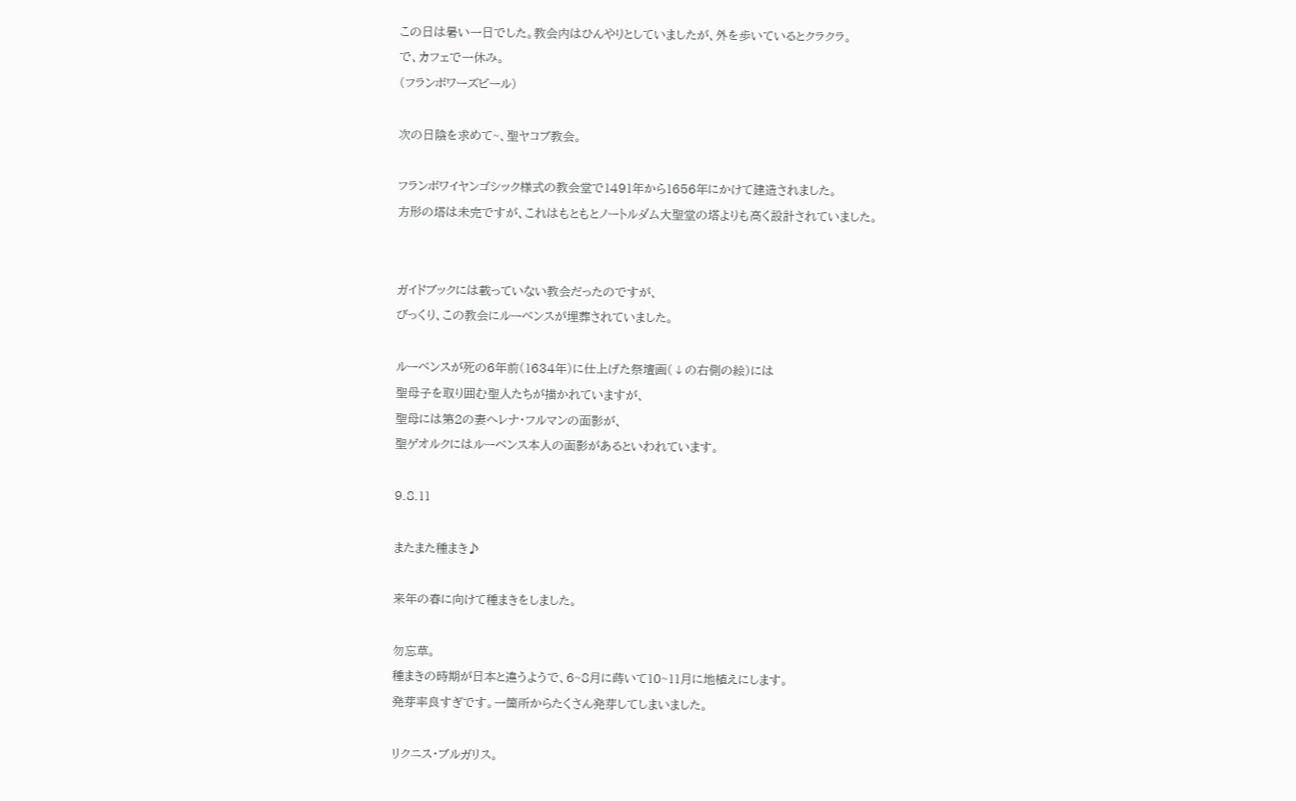この日は暑い一日でした。教会内はひんやりとしていましたが、外を歩いているとクラクラ。
で、カフェで一休み。
(フランボワーズビール)

次の日陰を求めて~、聖ヤコブ教会。

フランボワイヤンゴシック様式の教会堂で1491年から1656年にかけて建造されました。
方形の塔は未完ですが、これはもともとノートルダム大聖堂の塔よりも高く設計されていました。


ガイドブックには載っていない教会だったのですが、
びっくり、この教会にルーベンスが埋葬されていました。

ルーベンスが死の6年前(1634年)に仕上げた祭壇画(↓の右側の絵)には
聖母子を取り囲む聖人たちが描かれていますが、
聖母には第2の妻ヘレナ・フルマンの面影が、
聖ゲオルクにはルーベンス本人の面影があるといわれています。

9.8.11

またまた種まき♪

来年の春に向けて種まきをしました。

勿忘草。
種まきの時期が日本と違うようで、6~8月に蒔いて10~11月に地植えにします。
発芽率良すぎです。一箇所からたくさん発芽してしまいました。

リクニス・ブルガリス。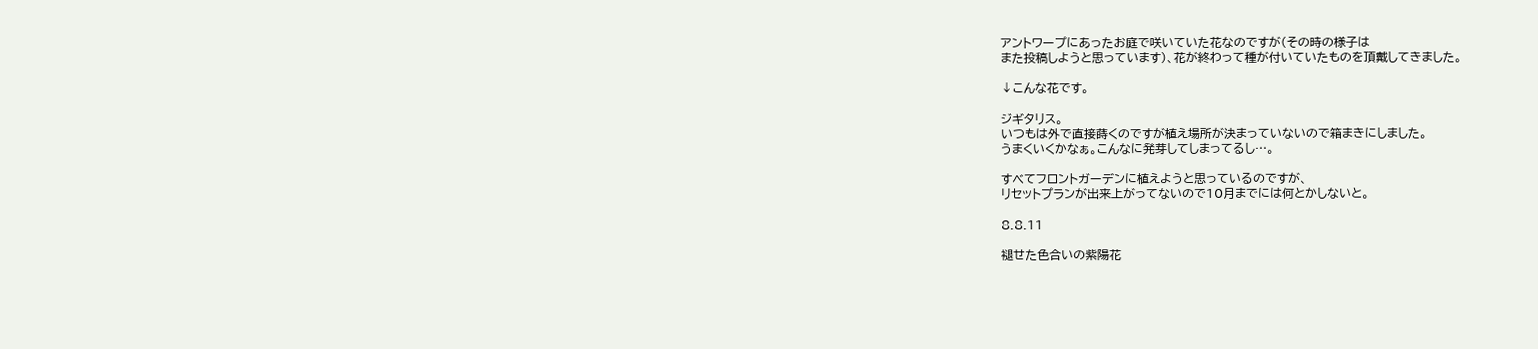アントワープにあったお庭で咲いていた花なのですが(その時の様子は
また投稿しようと思っています)、花が終わって種が付いていたものを頂戴してきました。

↓こんな花です。

ジギタリス。
いつもは外で直接蒔くのですが植え場所が決まっていないので箱まきにしました。
うまくいくかなぁ。こんなに発芽してしまってるし…。

すべてフロントガーデンに植えようと思っているのですが、
リセットプランが出来上がってないので10月までには何とかしないと。

8.8.11

褪せた色合いの紫陽花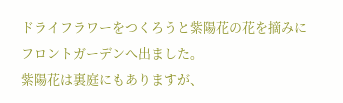ドライフラワーをつくろうと紫陽花の花を摘みにフロントガーデンへ出ました。
紫陽花は裏庭にもありますが、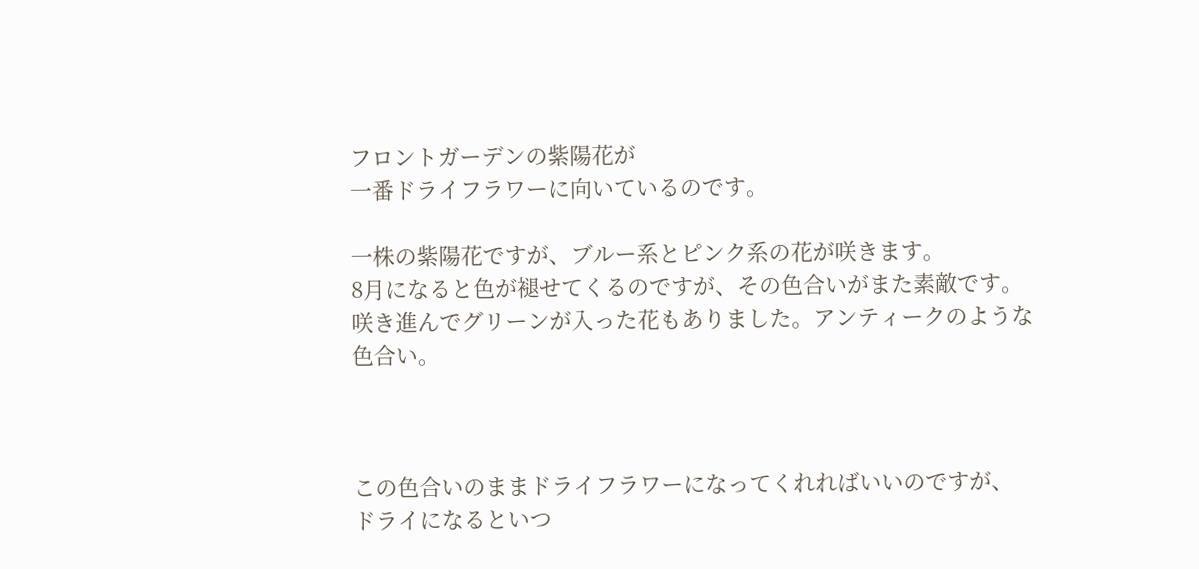フロントガーデンの紫陽花が
一番ドライフラワーに向いているのです。

一株の紫陽花ですが、ブルー系とピンク系の花が咲きます。
8月になると色が褪せてくるのですが、その色合いがまた素敵です。
咲き進んでグリーンが入った花もありました。アンティークのような色合い。



この色合いのままドライフラワーになってくれればいいのですが、
ドライになるといつ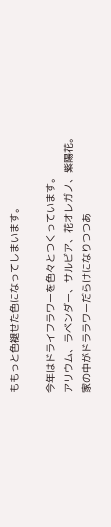ももっと色褪せた色になってしまいます。

今年はドライフラワーを色々とつくっています。
アリウム、ラベンダー、サルビア、花オレガノ、紫陽花。
家の中がドララワーだらけになりつつあ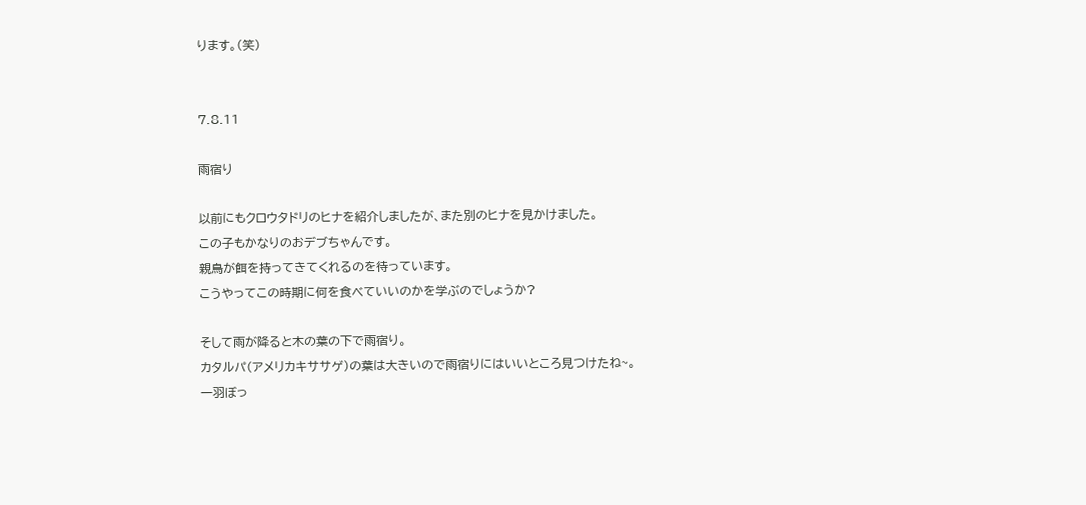ります。(笑)


7.8.11

雨宿り

以前にもクロウタドリのヒナを紹介しましたが、また別のヒナを見かけました。
この子もかなりのおデブちゃんです。
親鳥が餌を持ってきてくれるのを待っています。
こうやってこの時期に何を食べていいのかを学ぶのでしょうか?

そして雨が降ると木の葉の下で雨宿り。
カタルパ(アメリカキササゲ)の葉は大きいので雨宿りにはいいところ見つけたね~。
一羽ぼっ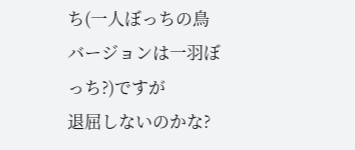ち(一人ぼっちの鳥バージョンは一羽ぼっち?)ですが
退屈しないのかな?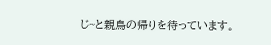じ~と親鳥の帰りを待っています。